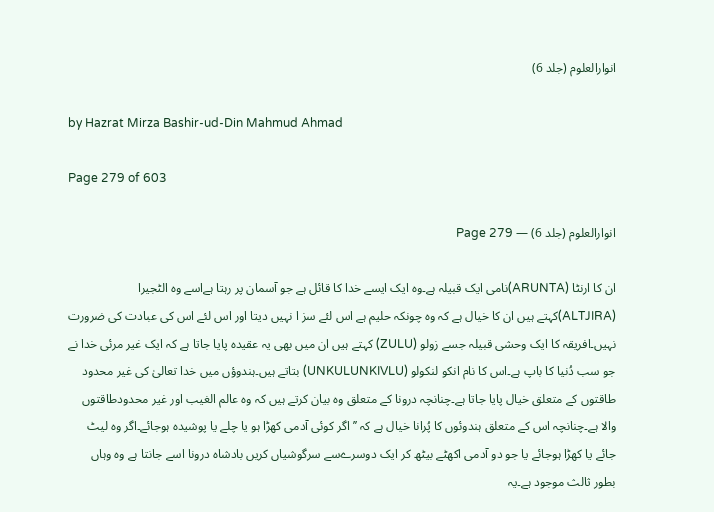انوارالعلوم (جلد 6)

by Hazrat Mirza Bashir-ud-Din Mahmud Ahmad

Page 279 of 603

انوارالعلوم (جلد 6) — Page 279

ان کا ارنٹا (ARUNTA)نامی ایک قبیلہ ہے۔وہ ایک ایسے خدا کا قائل ہے جو آسمان پر رہتا ہےاسے وہ الٹجیرا (ALTJIRA)کہتے ہیں ان کا خیال ہے کہ وہ چونکہ حلیم ہے اس لئے سز ا نہیں دیتا اور اس لئے اس کی عبادت کی ضرورت نہیں۔افریقہ کا ایک وحشی قبیلہ جسے زولو (ZULU) کہتے ہیں ان میں بھی یہ عقیدہ پایا جاتا ہے کہ ایک غیر مرئی خدا نے جو سب دُنیا کا باپ ہے۔اس کا نام انکو لنکولو (UNKULUNKIVLU) بتاتے ہیں۔ہندوؤں میں خدا تعالیٰ کی غیر محدود طاقتوں کے متعلق خیال پایا جاتا ہے۔چنانچہ درونا کے متعلق وہ بیان کرتے ہیں کہ وہ عالم الغیب اور غیر محدودطاقتوں والا ہے۔چنانچہ اس کے متعلق ہندوئوں کا پُرانا خیال ہے کہ ’’اگر کوئی آدمی کھڑا ہو یا چلے یا پوشیدہ ہوجائے۔اگر وہ لیٹ جائے یا کھڑا ہوجائے یا جو دو آدمی اکھٹے بیٹھ کر ایک دوسرےسے سرگوشیاں کریں بادشاہ درونا اسے جانتا ہے وہ وہاں بطور ثالث موجود ہے۔یہ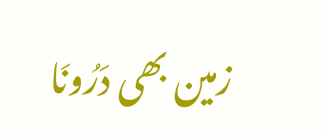زمین بھی دَرُونَا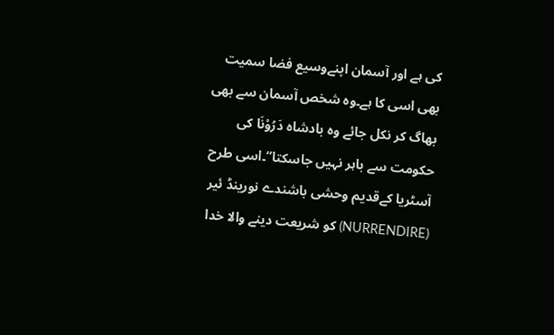کی ہے اور آسمان اپنےوسیع فضا سمیت بھی اسی کا ہے۔وہ شخص آسمان سے بھی بھاگ کر نکل جائے وہ بادشاہ دَرُوْنَا کی حکومت سے باہر نہیں جاسکتا‘‘۔اسی طرح آسٹریا کےقدیم وحشی باشندے نورینڈ ئیر (NURRENDIRE) کو شریعت دینے والا خدا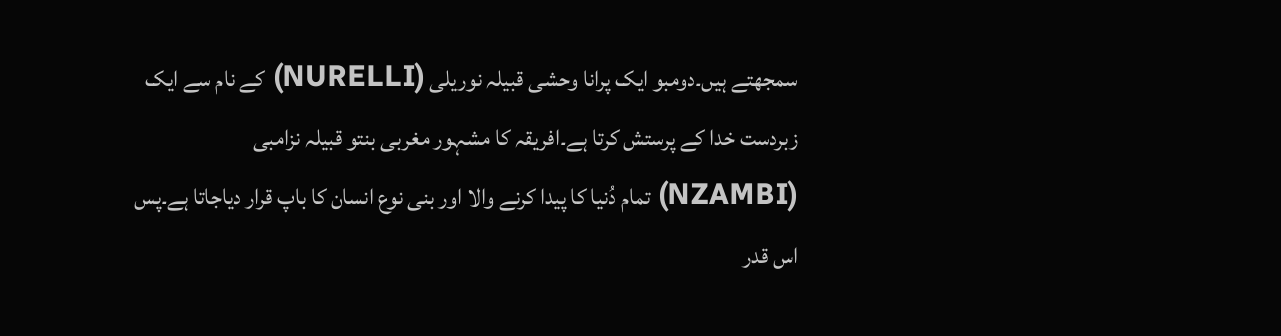سمجھتے ہیں۔دومبو ایک پرانا وحشی قبیلہ نوریلی (NURELLI) کے نام سے ایک زبردست خدا کے پرستش کرتا ہے۔افریقہ کا مشہور مغربی بنتو قبیلہ نزامبی (NZAMBI) تمام دُنیا کا پیدا کرنے والا اور بنی نوع انسان کا باپ قرار دیاجاتا ہے۔پس اس قدر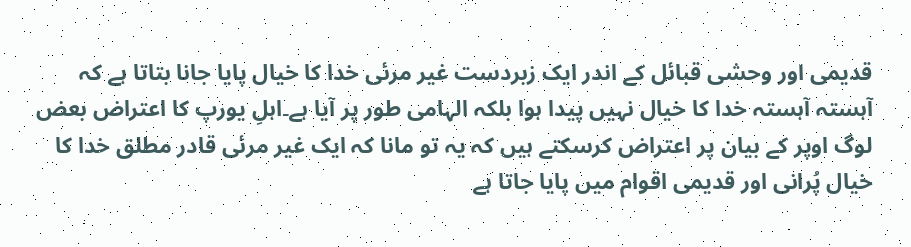قدیمی اور وحشی قبائل کے اندر ایک زبردست غیر مرئی خدا کا خیال پایا جانا بتاتا ہے کہ آہستہ آہستہ خدا کا خیال نہیں پیدا ہوا بلکہ الہامی طور پر آیا ہے۔اہلِ یورپ کا اعتراض بعض لوگ اوپر کے بیان پر اعتراض کرسکتے ہیں کہ یہ تو مانا کہ ایک غیر مرئی قادر مطلق خدا کا خیال پُرانی اور قدیمی اقوام میں پایا جاتا ہے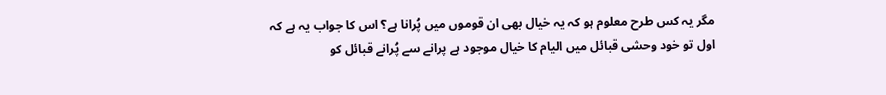مگر یہ کس طرح معلوم ہو کہ یہ خیال بھی ان قوموں میں پُرانا ہے؟ اس کا جواب یہ ہے کہ اول تو خود وحشی قبائل میں الیام کا خیال موجود ہے پرانے سے پُرانے قبائل کو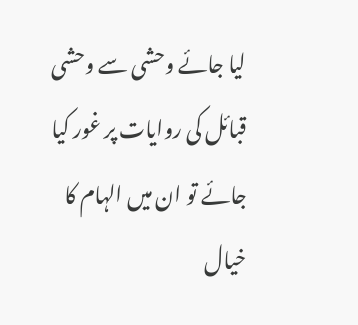لیا جائے وحشی سے وحشی قبائل کی روایات پر غور کیا جائے تو ان میں الہام کا خیال